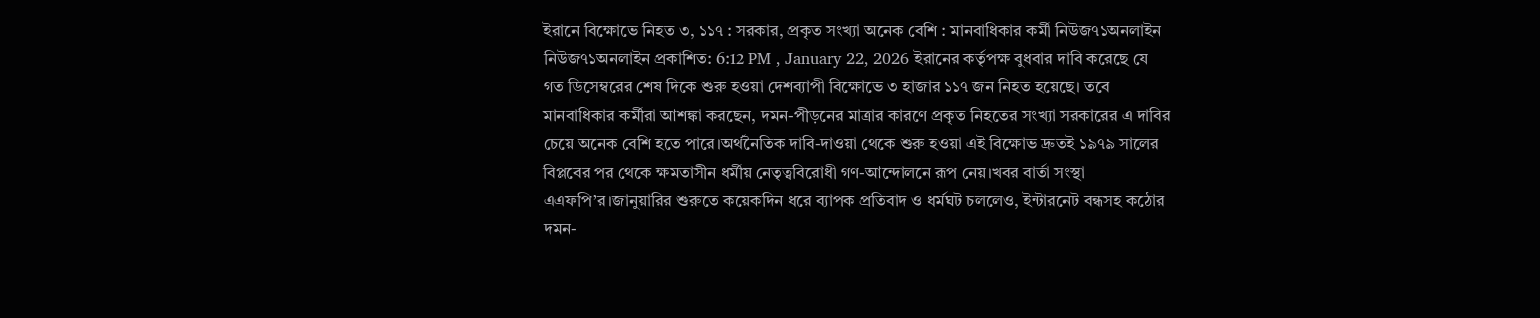ইরানে বিক্ষোভে নিহত ৩, ১১৭ : সরকার, প্রকৃত সংখ্যা অনেক বেশি : মানবাধিকার কর্মী নিউজ৭১অনলাইন নিউজ৭১অনলাইন প্রকাশিত: 6:12 PM , January 22, 2026 ইরানের কর্তৃপক্ষ বুধবার দাবি করেছে যে গত ডিসেম্বরের শেষ দিকে শুরু হওয়া দেশব্যাপী বিক্ষোভে ৩ হাজার ১১৭ জন নিহত হয়েছে। তবে মানবাধিকার কর্মীরা আশঙ্কা করছেন, দমন-পীড়নের মাত্রার কারণে প্রকৃত নিহতের সংখ্যা সরকারের এ দাবির চেয়ে অনেক বেশি হতে পারে।অর্থনৈতিক দাবি-দাওয়া থেকে শুরু হওয়া এই বিক্ষোভ দ্রুতই ১৯৭৯ সালের বিপ্লবের পর থেকে ক্ষমতাসীন ধর্মীয় নেতৃত্ববিরোধী গণ-আন্দোলনে রূপ নেয়।খবর বার্তা সংস্থা এএফপি’র।জানুয়ারির শুরুতে কয়েকদিন ধরে ব্যাপক প্রতিবাদ ও ধর্মঘট চললেও, ইন্টারনেট বন্ধসহ কঠোর দমন-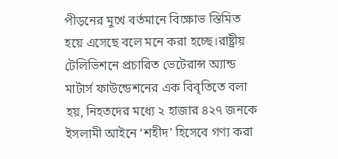পীড়নের মুখে বর্তমানে বিক্ষোভ স্তিমিত হয়ে এসেছে বলে মনে করা হচ্ছে।রাষ্ট্রীয় টেলিভিশনে প্রচারিত ভেটেরান্স অ্যান্ড মার্টার্স ফাউন্ডেশনের এক বিবৃতিতে বলা হয়, নিহতদের মধ্যে ২ হাজার ৪২৭ জনকে ইসলামী আইনে ‘শহীদ’ হিসেবে গণ্য করা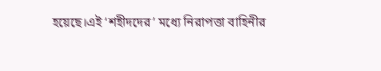হয়েছে।এই ‘শহীদদের’ মধ্যে নিরাপত্তা বাহিনীর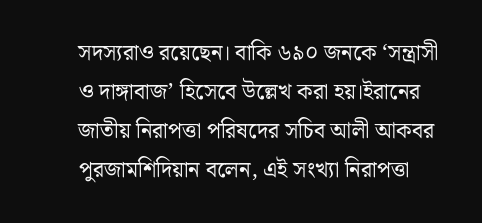সদস্যরাও রয়েছেন। বাকি ৬৯০ জনকে ‘সন্ত্রাসী ও দাঙ্গাবাজ’ হিসেবে উল্লেখ করা হয়।ইরানের জাতীয় নিরাপত্তা পরিষদের সচিব আলী আকবর পুরজামশিদিয়ান বলেন, এই সংখ্যা নিরাপত্তা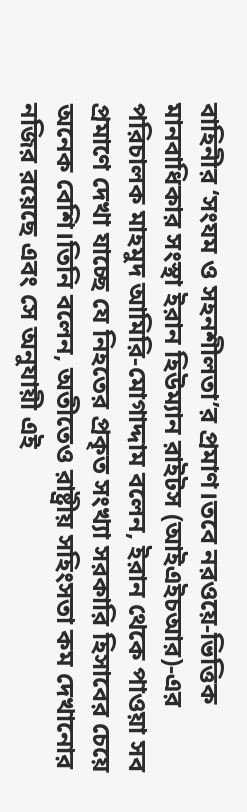বাহিনীর ‘সংযম ও সহনশীলতা’র প্রমাণ।তবে নরওয়ে-ভিত্তিক মানবাধিকার সংস্থা ইরান হিউম্যান রাইটস (আইএইচআর)-এর পরিচালক মাহমুদ আমিরি-মোগাদ্দাম বলেন, ইরান থেকে পাওয়া সব প্রমাণে দেখা যাচ্ছে যে নিহতের প্রকৃত সংখ্যা সরকারি হিসাবের চেয়ে অনেক বেশি।তিনি বলেন, অতীতেও রাষ্ট্রীয় সহিংসতা কম দেখানোর নজির রয়েছে এবং সে অনুযায়ী এই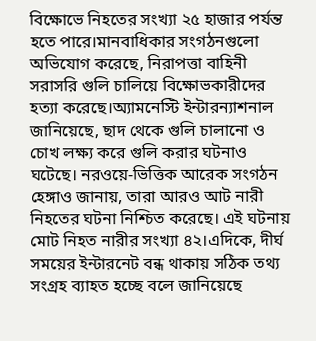বিক্ষোভে নিহতের সংখ্যা ২৫ হাজার পর্যন্ত হতে পারে।মানবাধিকার সংগঠনগুলো অভিযোগ করেছে, নিরাপত্তা বাহিনী সরাসরি গুলি চালিয়ে বিক্ষোভকারীদের হত্যা করেছে।অ্যামনেস্টি ইন্টারন্যাশনাল জানিয়েছে, ছাদ থেকে গুলি চালানো ও চোখ লক্ষ্য করে গুলি করার ঘটনাও ঘটেছে। নরওয়ে-ভিত্তিক আরেক সংগঠন হেঙ্গাও জানায়, তারা আরও আট নারী নিহতের ঘটনা নিশ্চিত করেছে। এই ঘটনায় মোট নিহত নারীর সংখ্যা ৪২।এদিকে, দীর্ঘ সময়ের ইন্টারনেট বন্ধ থাকায় সঠিক তথ্য সংগ্রহ ব্যাহত হচ্ছে বলে জানিয়েছে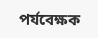পর্যবেক্ষক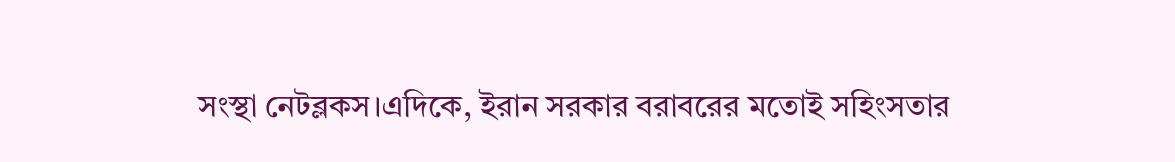সংস্থা নেটব্লকস।এদিকে, ইরান সরকার বরাবরের মতোই সহিংসতার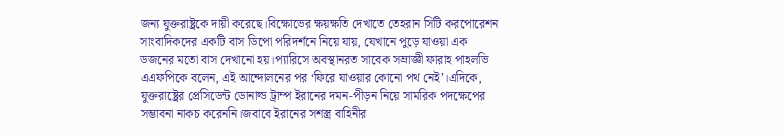জন্য যুক্তরাষ্ট্রকে দায়ী করেছে।বিক্ষোভের ক্ষয়ক্ষতি দেখাতে তেহরান সিটি করপোরেশন সাংবাদিকদের একটি বাস ডিপো পরিদর্শনে নিয়ে যায়, যেখানে পুড়ে যাওয়া এক ডজনের মতো বাস দেখানো হয়।প্যারিসে অবস্থানরত সাবেক সম্রাজ্ঞী ফারাহ পাহলভি এএফপিকে বলেন, এই আন্দোলনের পর ‘ফিরে যাওয়ার কোনো পথ নেই’।এদিকে, যুক্তরাষ্ট্রের প্রেসিডেন্ট ডোনাল্ড ট্রাম্প ইরানের দমন-পীড়ন নিয়ে সামরিক পদক্ষেপের সম্ভাবনা নাকচ করেননি।জবাবে ইরানের সশস্ত্র বাহিনীর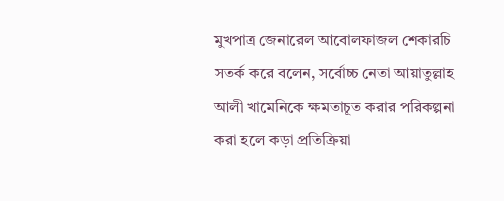মুখপাত্র জেনারেল আবোলফাজল শেকারচি সতর্ক করে বলেন, সর্বোচ্চ নেতা আয়াতুল্লাহ আলী খামেনিকে ক্ষমতাচূত করার পরিকল্পনা করা হলে কড়া প্রতিক্রিয়া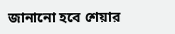জানানো হবে শেয়ার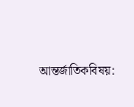আন্তর্জাতিকবিষয়: